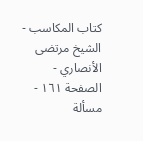كتاب المكاسب - الشيخ مرتضى الأنصاري - الصفحة ١٦١ - مسألة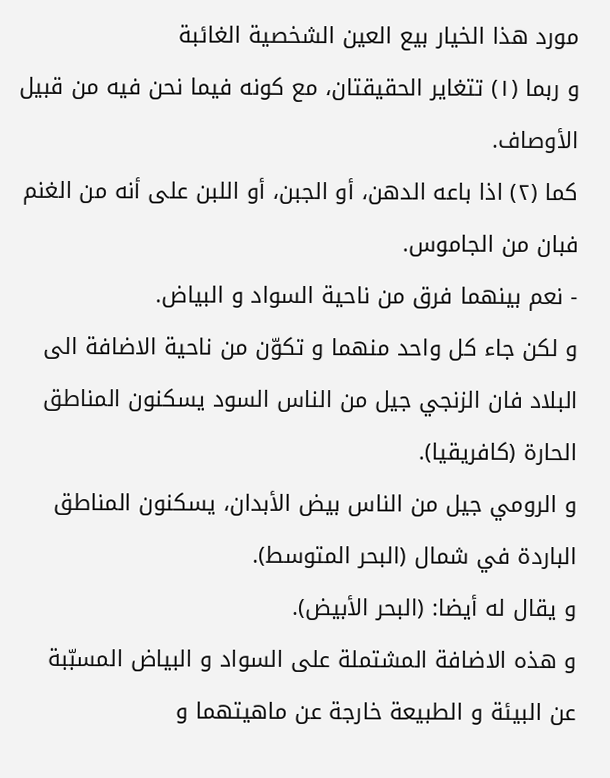مورد هذا الخيار بيع العين الشخصية الغائبة
و ربما (١) تتغاير الحقيقتان، مع كونه فيما نحن فيه من قبيل الأوصاف.
كما (٢) اذا باعه الدهن، أو الجبن، أو اللبن على أنه من الغنم فبان من الجاموس.
- نعم بينهما فرق من ناحية السواد و البياض.
و لكن جاء كل واحد منهما و تكوّن من ناحية الاضافة الى البلاد فان الزنجي جيل من الناس السود يسكنون المناطق الحارة (كافريقيا).
و الرومي جيل من الناس بيض الأبدان، يسكنون المناطق الباردة في شمال (البحر المتوسط).
و يقال له أيضا: (البحر الأبيض).
و هذه الاضافة المشتملة على السواد و البياض المسبّبة عن البيئة و الطبيعة خارجة عن ماهيتهما و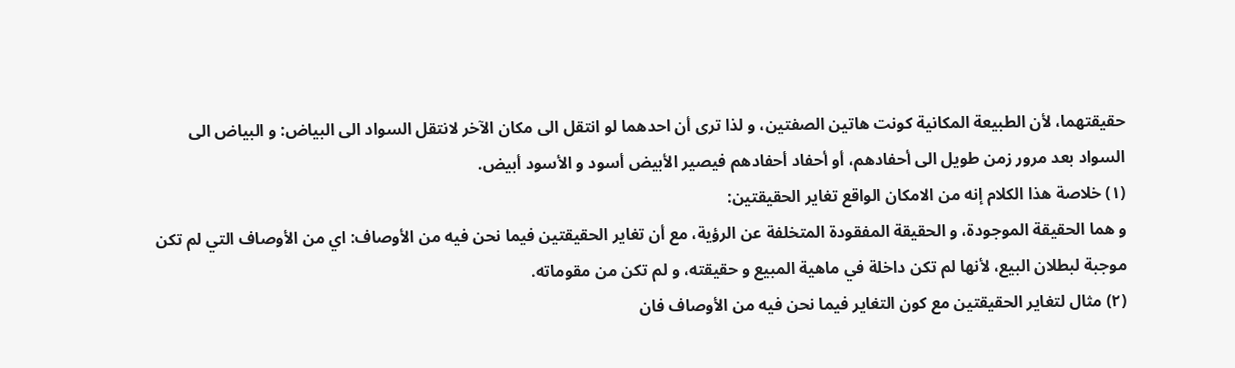حقيقتهما، لأن الطبيعة المكانية كونت هاتين الصفتين، و لذا ترى أن احدهما لو انتقل الى مكان الآخر لانتقل السواد الى البياض: و البياض الى السواد بعد مرور زمن طويل الى أحفادهم، أو أحفاد أحفادهم فيصير الأبيض أسود و الأسود أبيض.
(١) خلاصة هذا الكلام إنه من الامكان الواقع تغاير الحقيقتين:
و هما الحقيقة الموجودة، و الحقيقة المفقودة المتخلفة عن الرؤية، مع أن تغاير الحقيقتين فيما نحن فيه من الأوصاف: اي من الأوصاف التي لم تكن موجبة لبطلان البيع، لأنها لم تكن داخلة في ماهية المبيع و حقيقته، و لم تكن من مقوماته.
(٢) مثال لتغاير الحقيقتين مع كون التغاير فيما نحن فيه من الأوصاف فان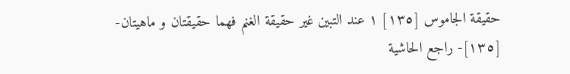حقيقة الجاموس [١٣٥] ١ عند التبين غير حقيقة الغنم فهما حقيقتان و ماهيتان-
[١٣٥]- راجع الحاشية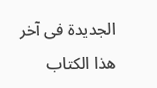الجديدة فى آخر هذا الكتاب